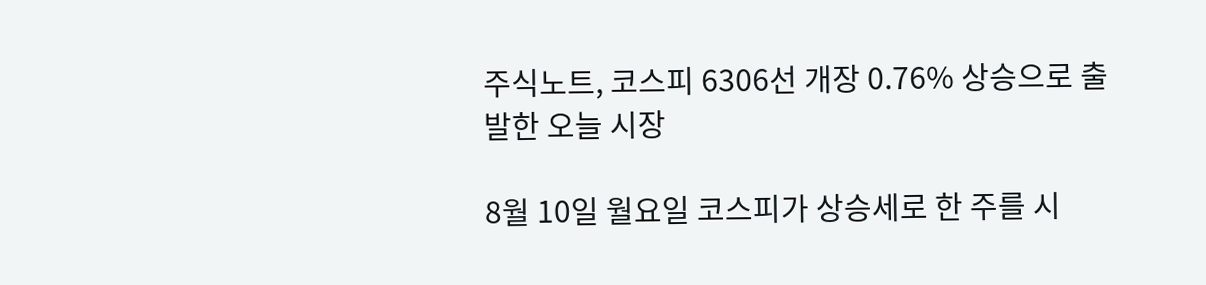주식노트, 코스피 6306선 개장 0.76% 상승으로 출발한 오늘 시장

8월 10일 월요일 코스피가 상승세로 한 주를 시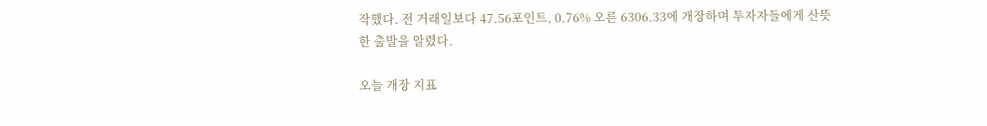작했다. 전 거래일보다 47.56포인트, 0.76% 오른 6306.33에 개장하며 투자자들에게 산뜻한 출발을 알렸다.

오늘 개장 지표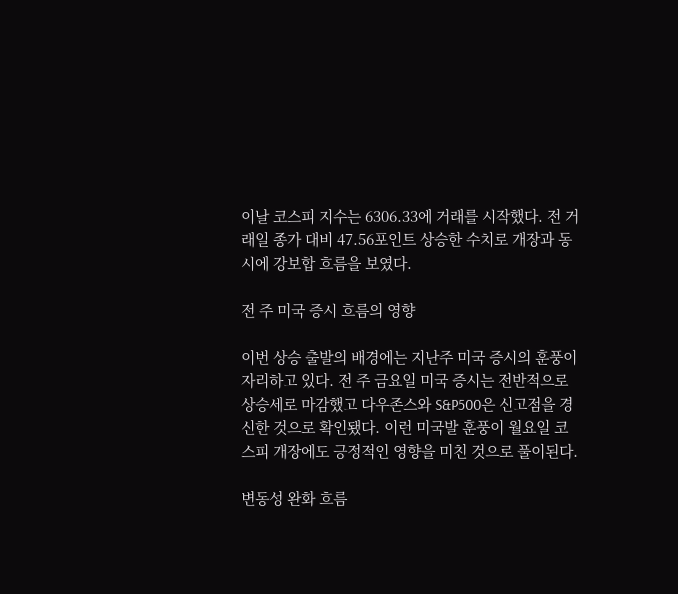이날 코스피 지수는 6306.33에 거래를 시작했다. 전 거래일 종가 대비 47.56포인트 상승한 수치로 개장과 동시에 강보합 흐름을 보였다.

전 주 미국 증시 흐름의 영향

이번 상승 출발의 배경에는 지난주 미국 증시의 훈풍이 자리하고 있다. 전 주 금요일 미국 증시는 전반적으로 상승세로 마감했고 다우존스와 S&P500은 신고점을 경신한 것으로 확인됐다. 이런 미국발 훈풍이 월요일 코스피 개장에도 긍정적인 영향을 미친 것으로 풀이된다.

변동성 완화 흐름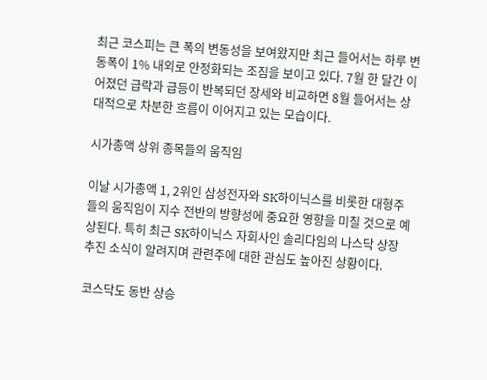최근 코스피는 큰 폭의 변동성을 보여왔지만 최근 들어서는 하루 변동폭이 1% 내외로 안정화되는 조짐을 보이고 있다. 7월 한 달간 이어졌던 급락과 급등이 반복되던 장세와 비교하면 8월 들어서는 상대적으로 차분한 흐름이 이어지고 있는 모습이다.

시가총액 상위 종목들의 움직임

이날 시가총액 1, 2위인 삼성전자와 SK하이닉스를 비롯한 대형주들의 움직임이 지수 전반의 방향성에 중요한 영향을 미칠 것으로 예상된다. 특히 최근 SK하이닉스 자회사인 솔리다임의 나스닥 상장 추진 소식이 알려지며 관련주에 대한 관심도 높아진 상황이다.

코스닥도 동반 상승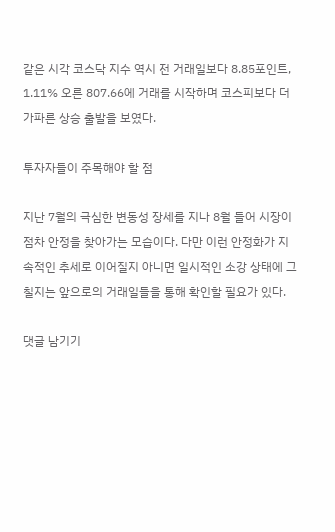같은 시각 코스닥 지수 역시 전 거래일보다 8.85포인트, 1.11% 오른 807.66에 거래를 시작하며 코스피보다 더 가파른 상승 출발을 보였다.

투자자들이 주목해야 할 점

지난 7월의 극심한 변동성 장세를 지나 8월 들어 시장이 점차 안정을 찾아가는 모습이다. 다만 이런 안정화가 지속적인 추세로 이어질지 아니면 일시적인 소강 상태에 그칠지는 앞으로의 거래일들을 통해 확인할 필요가 있다.

댓글 남기기